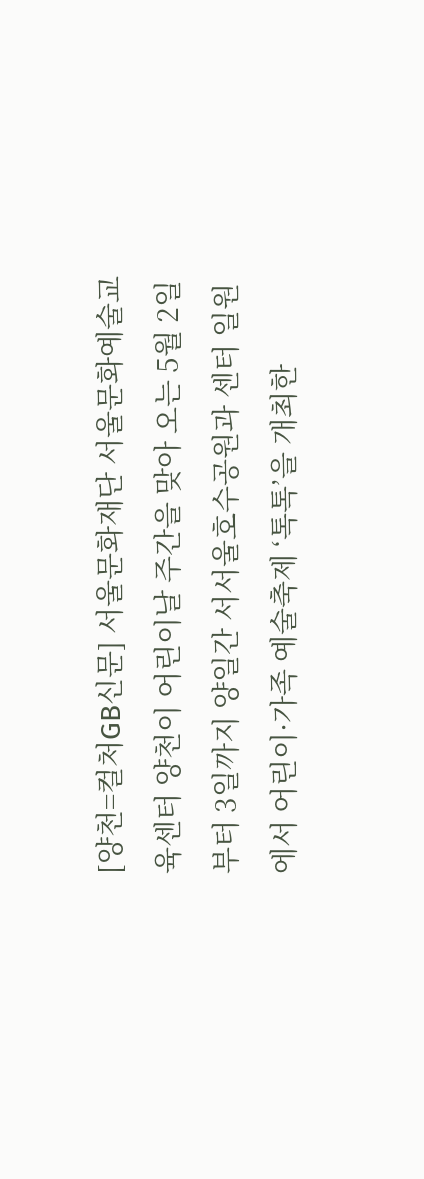[양천=컬처GB신문] 서울문화재단 서울문화예술교육센터 양천이 어린이날 주간을 맞아 오는 5월 2일부터 3일까지 양일간 서서울호수공원과 센터 일원에서 어린이·가족 예술축제 ‘톡톡’을 개최한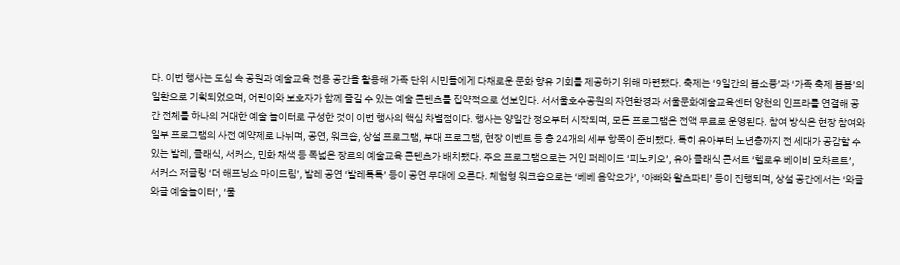다. 이번 행사는 도심 속 공원과 예술교육 전용 공간을 활용해 가족 단위 시민들에게 다채로운 문화 향유 기회를 제공하기 위해 마련됐다. 축제는 ‘9일간의 봄소풍’과 ‘가족 축제 봄봄’의 일환으로 기획되었으며, 어린이와 보호자가 함께 즐길 수 있는 예술 콘텐츠를 집약적으로 선보인다. 서서울호수공원의 자연환경과 서울문화예술교육센터 양천의 인프라를 연결해 공간 전체를 하나의 거대한 예술 놀이터로 구성한 것이 이번 행사의 핵심 차별점이다. 행사는 양일간 정오부터 시작되며, 모든 프로그램은 전액 무료로 운영된다. 참여 방식은 현장 참여와 일부 프로그램의 사전 예약제로 나뉘며, 공연, 워크숍, 상설 프로그램, 부대 프로그램, 현장 이벤트 등 총 24개의 세부 항목이 준비됐다. 특히 유아부터 노년층까지 전 세대가 공감할 수 있는 발레, 클래식, 서커스, 민화 채색 등 폭넓은 장르의 예술교육 콘텐츠가 배치됐다. 주요 프로그램으로는 거인 퍼레이드 ‘피노키오’, 유아 클래식 콘서트 ‘헬로우 베이비 모차르트’, 서커스 저글링 ‘더 해프닝쇼 마이드림’, 발레 공연 ‘발레톡톡’ 등이 공연 무대에 오른다. 체험형 워크숍으로는 ‘베베 음악요가’, ‘아빠와 왈츠파티’ 등이 진행되며, 상설 공간에서는 ‘와글와글 예술놀이터’, ‘물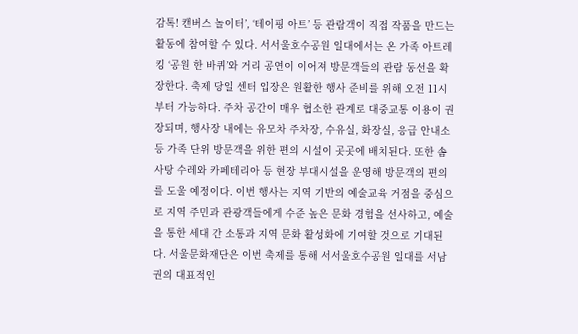감톡! 캔버스 놀이터’, ‘테이핑 아트’ 등 관람객이 직접 작품을 만드는 활동에 참여할 수 있다. 서서울호수공원 일대에서는 온 가족 아트레킹 ‘공원 한 바퀴’와 거리 공연이 이어져 방문객들의 관람 동선을 확장한다. 축제 당일 센터 입장은 원활한 행사 준비를 위해 오전 11시부터 가능하다. 주차 공간이 매우 협소한 관계로 대중교통 이용이 권장되며, 행사장 내에는 유모차 주차장, 수유실, 화장실, 응급 안내소 등 가족 단위 방문객을 위한 편의 시설이 곳곳에 배치된다. 또한 솜사탕 수레와 카페테리아 등 현장 부대시설을 운영해 방문객의 편의를 도울 예정이다. 이번 행사는 지역 기반의 예술교육 거점을 중심으로 지역 주민과 관광객들에게 수준 높은 문화 경험을 선사하고, 예술을 통한 세대 간 소통과 지역 문화 활성화에 기여할 것으로 기대된다. 서울문화재단은 이번 축제를 통해 서서울호수공원 일대를 서남권의 대표적인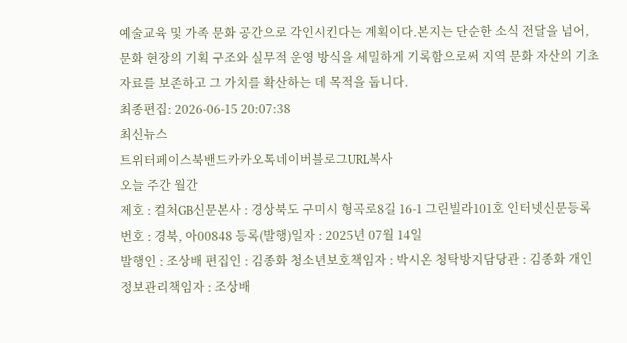예술교육 및 가족 문화 공간으로 각인시킨다는 계획이다.본지는 단순한 소식 전달을 넘어, 문화 현장의 기획 구조와 실무적 운영 방식을 세밀하게 기록함으로써 지역 문화 자산의 기초 자료를 보존하고 그 가치를 확산하는 데 목적을 둡니다.
최종편집: 2026-06-15 20:07:38
최신뉴스
트위터페이스북밴드카카오톡네이버블로그URL복사
오늘 주간 월간
제호 : 컬처GB신문본사 : 경상북도 구미시 형곡로8길 16-1 그린빌라101호 인터넷신문등록번호 : 경북, 아00848 등록(발행)일자 : 2025년 07월 14일
발행인 : 조상배 편집인 : 김종화 청소년보호책임자 : 박시온 청탁방지담당관 : 김종화 개인정보관리책임자 : 조상배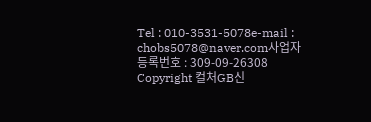Tel : 010-3531-5078e-mail : chobs5078@naver.com사업자 등록번호 : 309-09-26308
Copyright 컬처GB신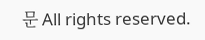문 All rights reserved.